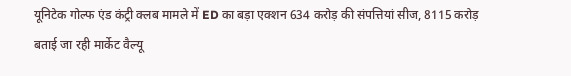यूनिटेक गोल्फ एंड कंट्री क्लब मामले में ED का बड़ा एक्शन 634 करोड़ की संपत्तियां सीज, 8115 करोड़ बताई जा रही मार्केट वैल्यू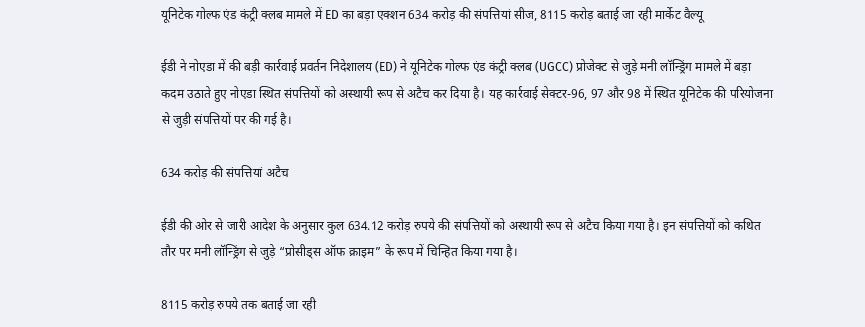यूनिटेक गोल्फ एंड कंट्री क्लब मामले में ED का बड़ा एक्शन 634 करोड़ की संपत्तियां सीज, 8115 करोड़ बताई जा रही मार्केट वैल्यू

ईडी ने नोएडा में की बड़ी कार्रवाई प्रवर्तन निदेशालय (ED) ने यूनिटेक गोल्फ एंड कंट्री क्लब (UGCC) प्रोजेक्ट से जुड़े मनी लॉन्ड्रिंग मामले में बड़ा कदम उठाते हुए नोएडा स्थित संपत्तियों को अस्थायी रूप से अटैच कर दिया है। यह कार्रवाई सेक्टर-96, 97 और 98 में स्थित यूनिटेक की परियोजना से जुड़ी संपत्तियों पर की गई है।

634 करोड़ की संपत्तियां अटैच

ईडी की ओर से जारी आदेश के अनुसार कुल 634.12 करोड़ रुपये की संपत्तियों को अस्थायी रूप से अटैच किया गया है। इन संपत्तियों को कथित तौर पर मनी लॉन्ड्रिंग से जुड़े “प्रोसीड्स ऑफ क्राइम” के रूप में चिन्हित किया गया है।

8115 करोड़ रुपये तक बताई जा रही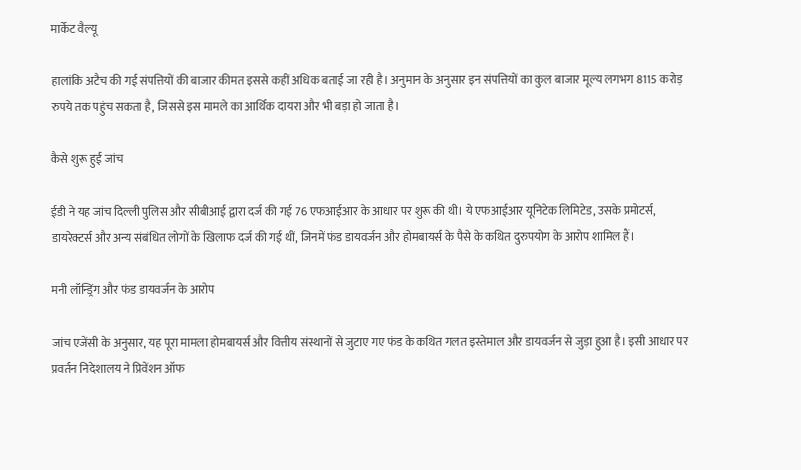मार्केट वैल्यू

हालांकि अटैच की गई संपत्तियों की बाजार कीमत इससे कहीं अधिक बताई जा रही है। अनुमान के अनुसार इन संपत्तियों का कुल बाजार मूल्य लगभग 8115 करोड़ रुपये तक पहुंच सकता है, जिससे इस मामले का आर्थिक दायरा और भी बड़ा हो जाता है।

कैसे शुरू हुई जांच

ईडी ने यह जांच दिल्ली पुलिस और सीबीआई द्वारा दर्ज की गई 76 एफआईआर के आधार पर शुरू की थी। ये एफआईआर यूनिटेक लिमिटेड, उसके प्रमोटर्स, डायरेक्टर्स और अन्य संबंधित लोगों के खिलाफ दर्ज की गई थीं, जिनमें फंड डायवर्जन और होमबायर्स के पैसे के कथित दुरुपयोग के आरोप शामिल हैं।

मनी लॉन्ड्रिंग और फंड डायवर्जन के आरोप

जांच एजेंसी के अनुसार, यह पूरा मामला होमबायर्स और वित्तीय संस्थानों से जुटाए गए फंड के कथित गलत इस्तेमाल और डायवर्जन से जुड़ा हुआ है। इसी आधार पर प्रवर्तन निदेशालय ने प्रिवेंशन ऑफ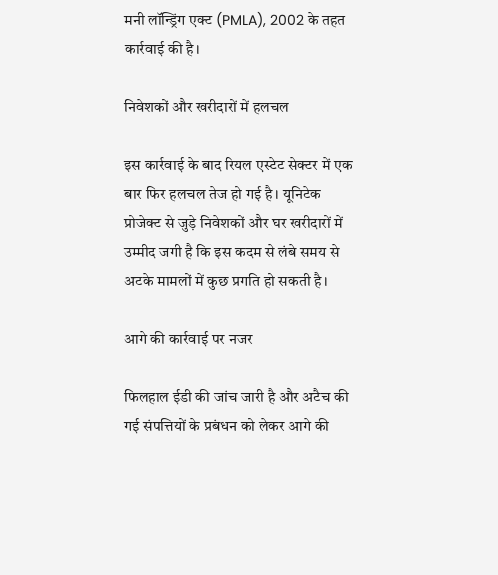मनी लॉन्ड्रिंग एक्ट (PMLA), 2002 के तहत कार्रवाई की है।

निवेशकों और खरीदारों में हलचल

इस कार्रवाई के बाद रियल एस्टेट सेक्टर में एक बार फिर हलचल तेज हो गई है। यूनिटेक प्रोजेक्ट से जुड़े निवेशकों और घर खरीदारों में उम्मीद जगी है कि इस कदम से लंबे समय से अटके मामलों में कुछ प्रगति हो सकती है।

आगे की कार्रवाई पर नजर

फिलहाल ईडी की जांच जारी है और अटैच की गई संपत्तियों के प्रबंधन को लेकर आगे की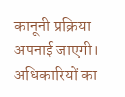कानूनी प्रक्रिया अपनाई जाएगी। अधिकारियों का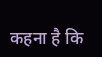कहना है कि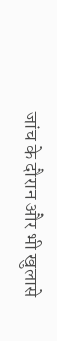जांच के दौरान और भी खुलासे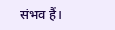संभव हैं।